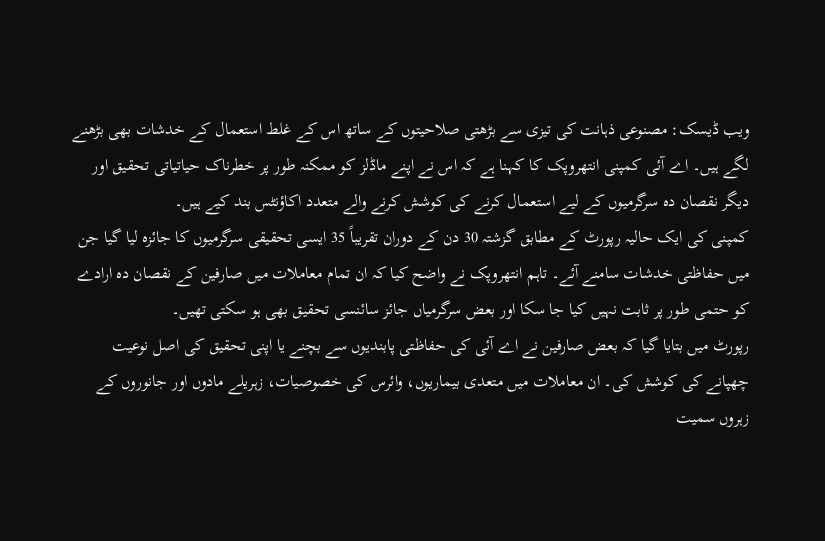ویب ڈیسک: مصنوعی ذہانت کی تیزی سے بڑھتی صلاحیتوں کے ساتھ اس کے غلط استعمال کے خدشات بھی بڑھنے لگے ہیں۔ اے آئی کمپنی انتھروپک کا کہنا ہے کہ اس نے اپنے ماڈلز کو ممکنہ طور پر خطرناک حیاتیاتی تحقیق اور دیگر نقصان دہ سرگرمیوں کے لیے استعمال کرنے کی کوشش کرنے والے متعدد اکاؤنٹس بند کیے ہیں۔
کمپنی کی ایک حالیہ رپورٹ کے مطابق گزشتہ 30 دن کے دوران تقریباً 35 ایسی تحقیقی سرگرمیوں کا جائزہ لیا گیا جن میں حفاظتی خدشات سامنے آئے۔ تاہم انتھروپک نے واضح کیا کہ ان تمام معاملات میں صارفین کے نقصان دہ ارادے کو حتمی طور پر ثابت نہیں کیا جا سکا اور بعض سرگرمیاں جائز سائنسی تحقیق بھی ہو سکتی تھیں۔
رپورٹ میں بتایا گیا کہ بعض صارفین نے اے آئی کی حفاظتی پابندیوں سے بچنے یا اپنی تحقیق کی اصل نوعیت چھپانے کی کوشش کی۔ ان معاملات میں متعدی بیماریوں، وائرس کی خصوصیات، زہریلے مادوں اور جانوروں کے زہروں سمیت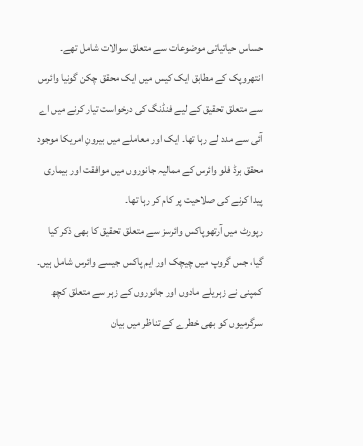حساس حیاتیاتی موضوعات سے متعلق سوالات شامل تھے۔
انتھروپک کے مطابق ایک کیس میں ایک محقق چکن گونیا وائرس سے متعلق تحقیق کے لیے فنڈنگ کی درخواست تیار کرنے میں اے آئی سے مدد لے رہا تھا۔ ایک اور معاملے میں بیرونِ امریکا موجود محقق برڈ فلو وائرس کے ممالیہ جانوروں میں موافقت اور بیماری پیدا کرنے کی صلاحیت پر کام کر رہا تھا۔
رپورٹ میں آرتھوپاکس وائرسز سے متعلق تحقیق کا بھی ذکر کیا گیا، جس گروپ میں چیچک اور ایم پاکس جیسے وائرس شامل ہیں۔ کمپنی نے زہریلے مادوں اور جانوروں کے زہر سے متعلق کچھ سرگرمیوں کو بھی خطرے کے تناظر میں بیان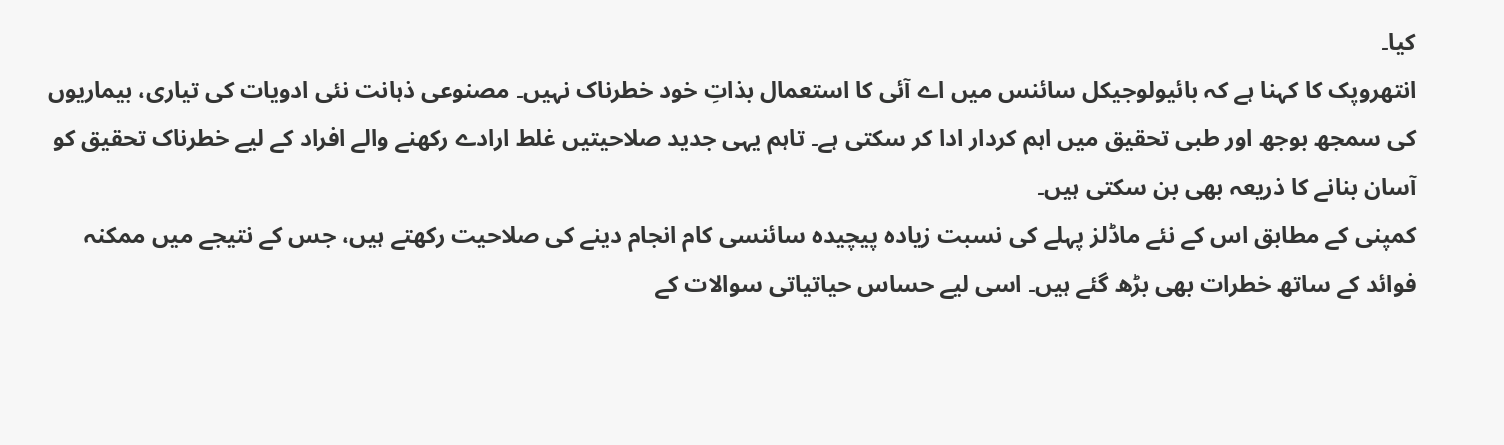کیا۔
انتھروپک کا کہنا ہے کہ بائیولوجیکل سائنس میں اے آئی کا استعمال بذاتِ خود خطرناک نہیں۔ مصنوعی ذہانت نئی ادویات کی تیاری، بیماریوں کی سمجھ بوجھ اور طبی تحقیق میں اہم کردار ادا کر سکتی ہے۔ تاہم یہی جدید صلاحیتیں غلط ارادے رکھنے والے افراد کے لیے خطرناک تحقیق کو آسان بنانے کا ذریعہ بھی بن سکتی ہیں۔
کمپنی کے مطابق اس کے نئے ماڈلز پہلے کی نسبت زیادہ پیچیدہ سائنسی کام انجام دینے کی صلاحیت رکھتے ہیں، جس کے نتیجے میں ممکنہ فوائد کے ساتھ خطرات بھی بڑھ گئے ہیں۔ اسی لیے حساس حیاتیاتی سوالات کے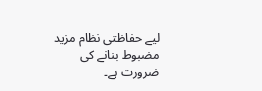لیے حفاظتی نظام مزید مضبوط بنانے کی ضرورت ہے۔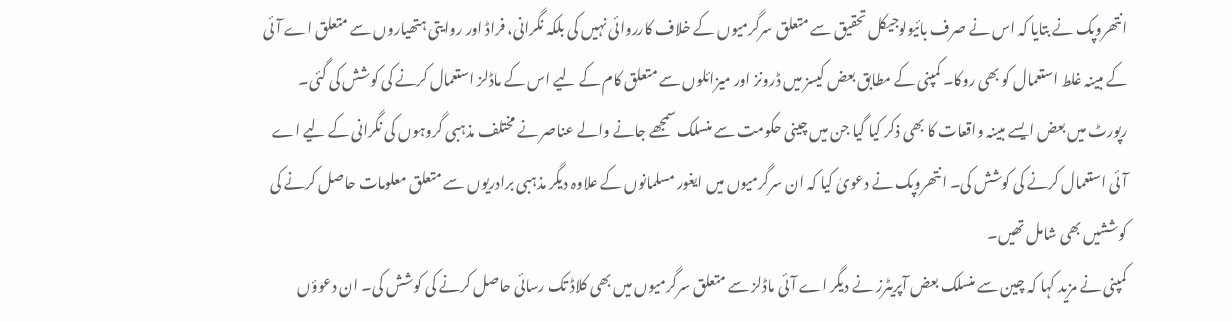انتھروپک نے بتایا کہ اس نے صرف بائیولوجیکل تحقیق سے متعلق سرگرمیوں کے خلاف کارروائی نہیں کی بلکہ نگرانی، فراڈ اور روایتی ہتھیاروں سے متعلق اے آئی کے مبینہ غلط استعمال کو بھی روکا۔ کمپنی کے مطابق بعض کیسز میں ڈرونز اور میزائلوں سے متعلق کام کے لیے اس کے ماڈلز استعمال کرنے کی کوشش کی گئی۔
رپورٹ میں بعض ایسے مبینہ واقعات کا بھی ذکر کیا گیا جن میں چینی حکومت سے منسلک سمجھے جانے والے عناصر نے مختلف مذہبی گروہوں کی نگرانی کے لیے اے آئی استعمال کرنے کی کوشش کی۔ انتھروپک نے دعویٰ کیا کہ ان سرگرمیوں میں ایغور مسلمانوں کے علاوہ دیگر مذہبی برادریوں سے متعلق معلومات حاصل کرنے کی کوششیں بھی شامل تھیں۔
کمپنی نے مزید کہا کہ چین سے منسلک بعض آپریٹرز نے دیگر اے آئی ماڈلز سے متعلق سرگرمیوں میں بھی کلاڈ تک رسائی حاصل کرنے کی کوشش کی۔ ان دعوؤں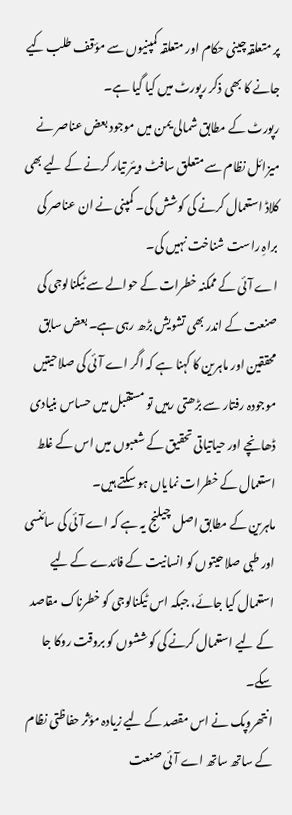پر متعلقہ چینی حکام اور متعلقہ کمپنیوں سے مؤقف طلب کیے جانے کا بھی ذکر رپورٹ میں کیا گیا ہے۔
رپورٹ کے مطابق شمالی یمن میں موجود بعض عناصر نے میزائل نظام سے متعلق سافٹ ویئر تیار کرنے کے لیے بھی کلاڈ استعمال کرنے کی کوشش کی۔ کمپنی نے ان عناصر کی براہِ راست شناخت نہیں کی۔
اے آئی کے ممکنہ خطرات کے حوالے سے ٹیکنالوجی کی صنعت کے اندر بھی تشویش بڑھ رہی ہے۔ بعض سابق محققین اور ماہرین کا کہنا ہے کہ اگر اے آئی کی صلاحیتیں موجودہ رفتار سے بڑھتی رہیں تو مستقبل میں حساس بنیادی ڈھانچے اور حیاتیاتی تحقیق کے شعبوں میں اس کے غلط استعمال کے خطرات نمایاں ہو سکتے ہیں۔
ماہرین کے مطابق اصل چیلنج یہ ہے کہ اے آئی کی سائنسی اور طبی صلاحیتوں کو انسانیت کے فائدے کے لیے استعمال کیا جائے، جبکہ اس ٹیکنالوجی کو خطرناک مقاصد کے لیے استعمال کرنے کی کوششوں کو بروقت روکا جا سکے۔
انتھروپک نے اس مقصد کے لیے زیادہ مؤثر حفاظتی نظام کے ساتھ ساتھ اے آئی صنعت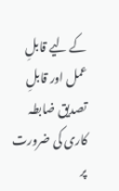کے لیے قابلِ عمل اور قابلِ تصدیق ضابطہ کاری کی ضرورت پر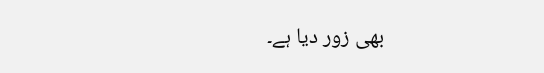بھی زور دیا ہے۔